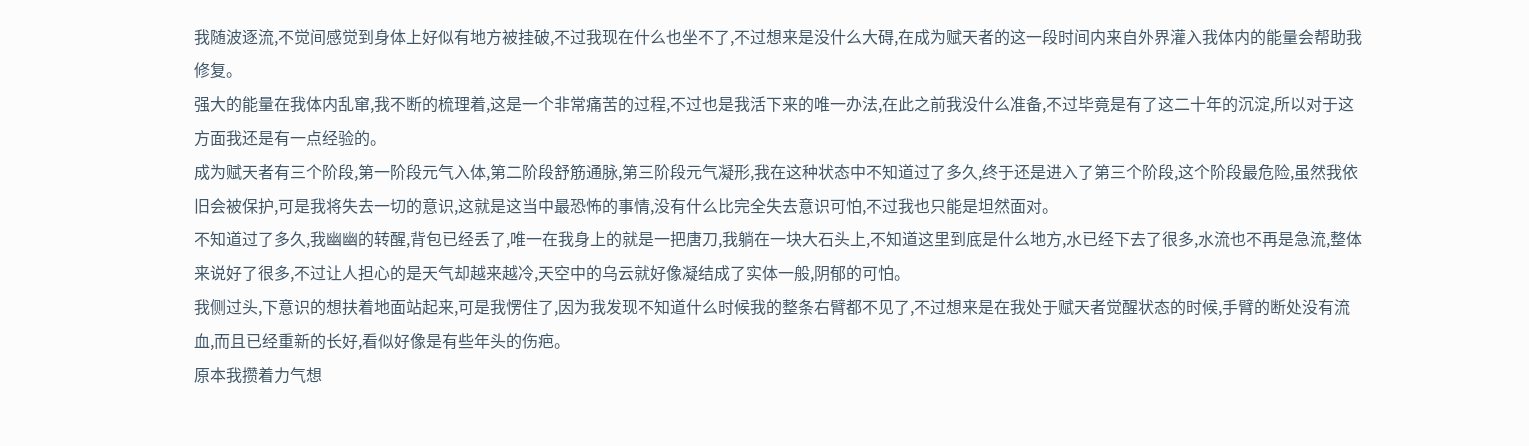我随波逐流,不觉间感觉到身体上好似有地方被挂破,不过我现在什么也坐不了,不过想来是没什么大碍,在成为赋天者的这一段时间内来自外界灌入我体内的能量会帮助我修复。
强大的能量在我体内乱窜,我不断的梳理着,这是一个非常痛苦的过程,不过也是我活下来的唯一办法,在此之前我没什么准备,不过毕竟是有了这二十年的沉淀,所以对于这方面我还是有一点经验的。
成为赋天者有三个阶段,第一阶段元气入体,第二阶段舒筋通脉,第三阶段元气凝形,我在这种状态中不知道过了多久,终于还是进入了第三个阶段,这个阶段最危险,虽然我依旧会被保护,可是我将失去一切的意识,这就是这当中最恐怖的事情,没有什么比完全失去意识可怕,不过我也只能是坦然面对。
不知道过了多久,我幽幽的转醒,背包已经丢了,唯一在我身上的就是一把唐刀,我躺在一块大石头上,不知道这里到底是什么地方,水已经下去了很多,水流也不再是急流,整体来说好了很多,不过让人担心的是天气却越来越冷,天空中的乌云就好像凝结成了实体一般,阴郁的可怕。
我侧过头,下意识的想扶着地面站起来,可是我愣住了,因为我发现不知道什么时候我的整条右臂都不见了,不过想来是在我处于赋天者觉醒状态的时候,手臂的断处没有流血,而且已经重新的长好,看似好像是有些年头的伤疤。
原本我攒着力气想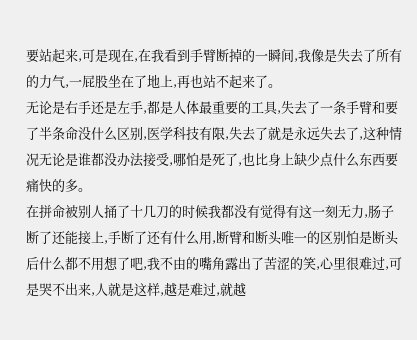要站起来,可是现在,在我看到手臂断掉的一瞬间,我像是失去了所有的力气,一屁股坐在了地上,再也站不起来了。
无论是右手还是左手,都是人体最重要的工具,失去了一条手臂和要了半条命没什么区别,医学科技有限,失去了就是永远失去了,这种情况无论是谁都没办法接受,哪怕是死了,也比身上缺少点什么东西要痛快的多。
在拼命被别人捅了十几刀的时候我都没有觉得有这一刻无力,肠子断了还能接上,手断了还有什么用,断臂和断头唯一的区别怕是断头后什么都不用想了吧,我不由的嘴角露出了苦涩的笑,心里很难过,可是哭不出来,人就是这样,越是难过,就越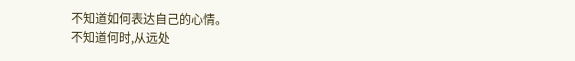不知道如何表达自己的心情。
不知道何时,从远处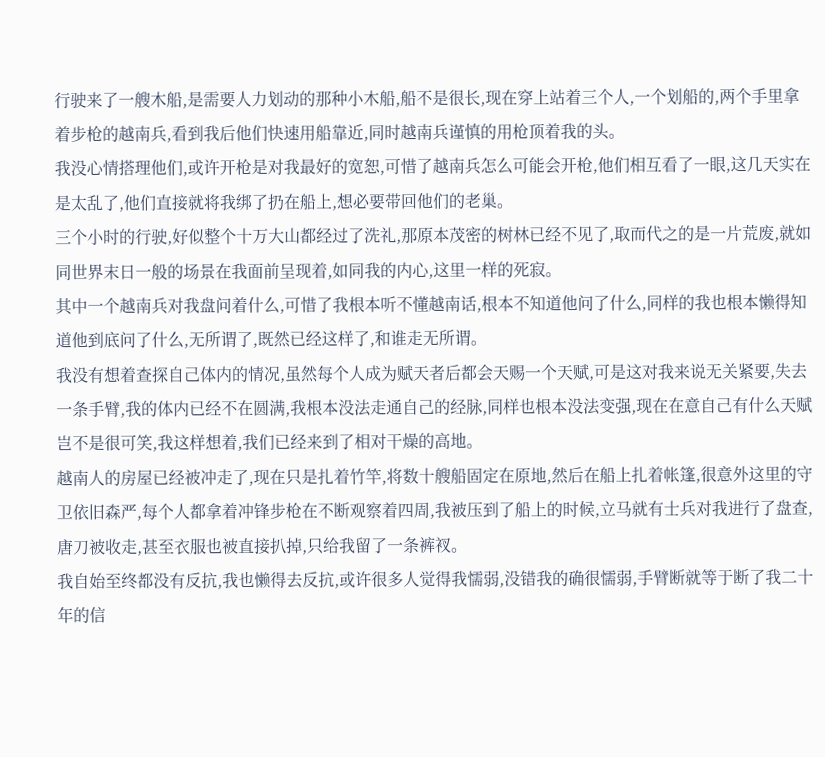行驶来了一艘木船,是需要人力划动的那种小木船,船不是很长,现在穿上站着三个人,一个划船的,两个手里拿着步枪的越南兵,看到我后他们快速用船靠近,同时越南兵谨慎的用枪顶着我的头。
我没心情搭理他们,或许开枪是对我最好的宽恕,可惜了越南兵怎么可能会开枪,他们相互看了一眼,这几天实在是太乱了,他们直接就将我绑了扔在船上,想必要带回他们的老巢。
三个小时的行驶,好似整个十万大山都经过了洗礼,那原本茂密的树林已经不见了,取而代之的是一片荒废,就如同世界末日一般的场景在我面前呈现着,如同我的内心,这里一样的死寂。
其中一个越南兵对我盘问着什么,可惜了我根本听不懂越南话,根本不知道他问了什么,同样的我也根本懒得知道他到底问了什么,无所谓了,既然已经这样了,和谁走无所谓。
我没有想着查探自己体内的情况,虽然每个人成为赋天者后都会天赐一个天赋,可是这对我来说无关紧要,失去一条手臂,我的体内已经不在圆满,我根本没法走通自己的经脉,同样也根本没法变强,现在在意自己有什么天赋岂不是很可笑,我这样想着,我们已经来到了相对干燥的高地。
越南人的房屋已经被冲走了,现在只是扎着竹竿,将数十艘船固定在原地,然后在船上扎着帐篷,很意外这里的守卫依旧森严,每个人都拿着冲锋步枪在不断观察着四周,我被压到了船上的时候,立马就有士兵对我进行了盘查,唐刀被收走,甚至衣服也被直接扒掉,只给我留了一条裤衩。
我自始至终都没有反抗,我也懒得去反抗,或许很多人觉得我懦弱,没错我的确很懦弱,手臂断就等于断了我二十年的信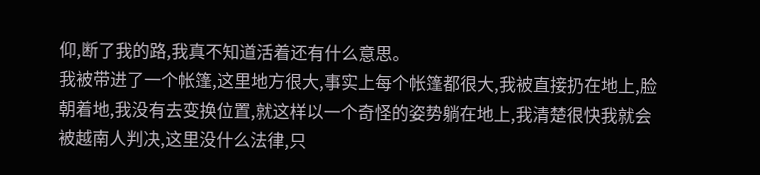仰,断了我的路,我真不知道活着还有什么意思。
我被带进了一个帐篷,这里地方很大,事实上每个帐篷都很大,我被直接扔在地上,脸朝着地,我没有去变换位置,就这样以一个奇怪的姿势躺在地上,我清楚很快我就会被越南人判决,这里没什么法律,只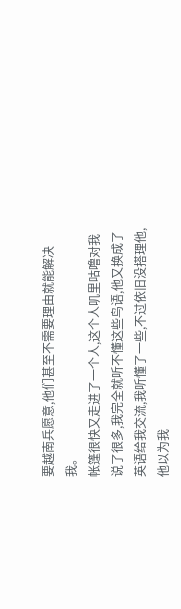要越南兵愿意,他们甚至不需要理由就能解决我。
帐篷很快又走进了一个人,这个人叽里咕噜对我说了很多,我完全就听不懂这些鸟语,他又换成了英语给我交流,我听懂了一些,不过依旧没搭理他,他以为我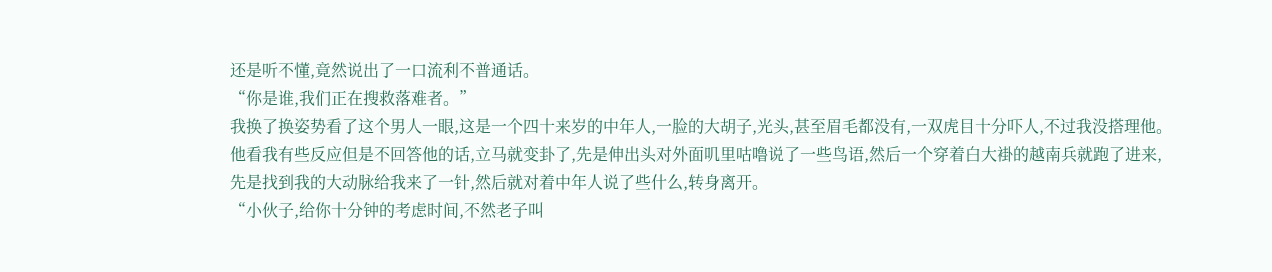还是听不懂,竟然说出了一口流利不普通话。
“你是谁,我们正在搜救落难者。”
我换了换姿势看了这个男人一眼,这是一个四十来岁的中年人,一脸的大胡子,光头,甚至眉毛都没有,一双虎目十分吓人,不过我没搭理他。
他看我有些反应但是不回答他的话,立马就变卦了,先是伸出头对外面叽里咕噜说了一些鸟语,然后一个穿着白大褂的越南兵就跑了进来,先是找到我的大动脉给我来了一针,然后就对着中年人说了些什么,转身离开。
“小伙子,给你十分钟的考虑时间,不然老子叫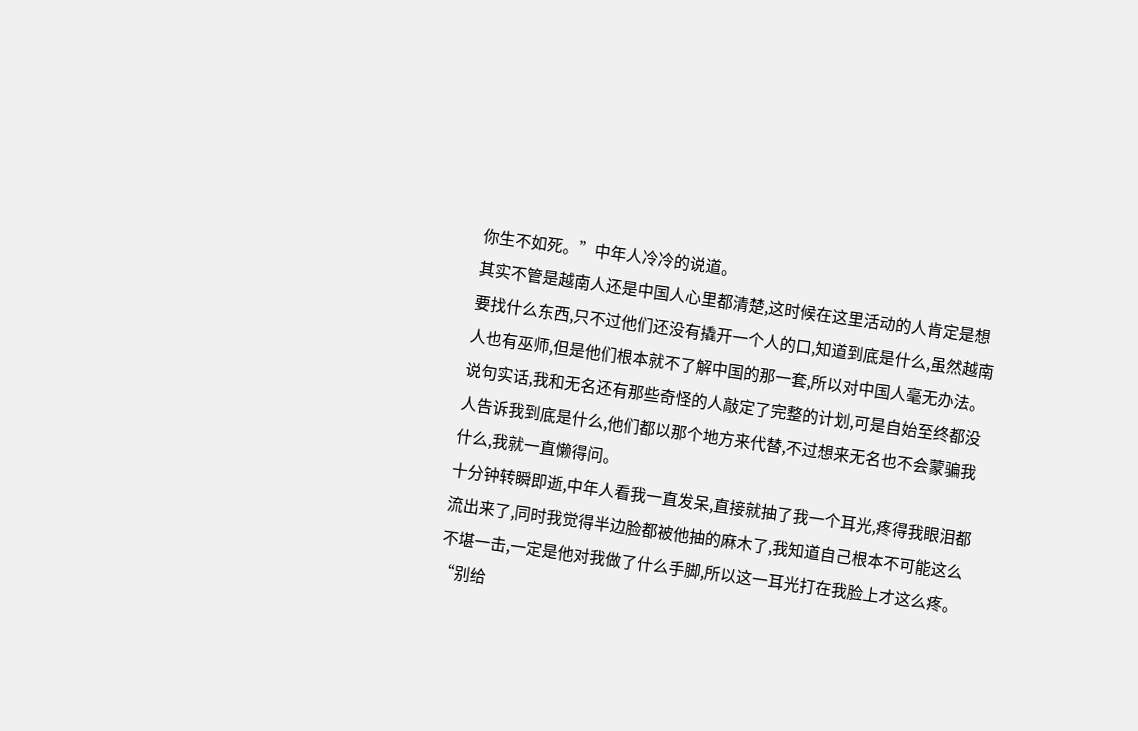你生不如死。”中年人冷冷的说道。
其实不管是越南人还是中国人心里都清楚,这时候在这里活动的人肯定是想要找什么东西,只不过他们还没有撬开一个人的口,知道到底是什么,虽然越南人也有巫师,但是他们根本就不了解中国的那一套,所以对中国人毫无办法。
说句实话,我和无名还有那些奇怪的人敲定了完整的计划,可是自始至终都没人告诉我到底是什么,他们都以那个地方来代替,不过想来无名也不会蒙骗我什么,我就一直懒得问。
十分钟转瞬即逝,中年人看我一直发呆,直接就抽了我一个耳光,疼得我眼泪都流出来了,同时我觉得半边脸都被他抽的麻木了,我知道自己根本不可能这么不堪一击,一定是他对我做了什么手脚,所以这一耳光打在我脸上才这么疼。
“别给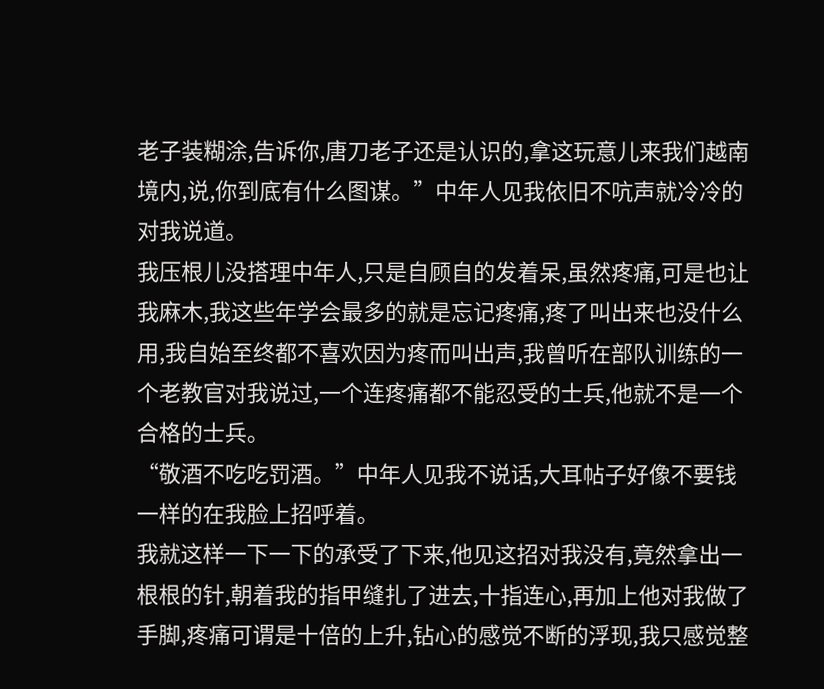老子装糊涂,告诉你,唐刀老子还是认识的,拿这玩意儿来我们越南境内,说,你到底有什么图谋。”中年人见我依旧不吭声就冷冷的对我说道。
我压根儿没搭理中年人,只是自顾自的发着呆,虽然疼痛,可是也让我麻木,我这些年学会最多的就是忘记疼痛,疼了叫出来也没什么用,我自始至终都不喜欢因为疼而叫出声,我曾听在部队训练的一个老教官对我说过,一个连疼痛都不能忍受的士兵,他就不是一个合格的士兵。
“敬酒不吃吃罚酒。”中年人见我不说话,大耳帖子好像不要钱一样的在我脸上招呼着。
我就这样一下一下的承受了下来,他见这招对我没有,竟然拿出一根根的针,朝着我的指甲缝扎了进去,十指连心,再加上他对我做了手脚,疼痛可谓是十倍的上升,钻心的感觉不断的浮现,我只感觉整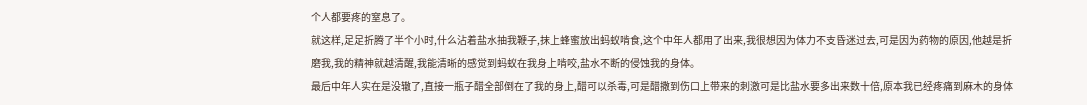个人都要疼的窒息了。
就这样,足足折腾了半个小时,什么沾着盐水抽我鞭子,抹上蜂蜜放出蚂蚁啃食,这个中年人都用了出来,我很想因为体力不支昏迷过去,可是因为药物的原因,他越是折磨我,我的精神就越清醒,我能清晰的感觉到蚂蚁在我身上啃咬,盐水不断的侵蚀我的身体。
最后中年人实在是没辙了,直接一瓶子醋全部倒在了我的身上,醋可以杀毒,可是醋撒到伤口上带来的刺激可是比盐水要多出来数十倍,原本我已经疼痛到麻木的身体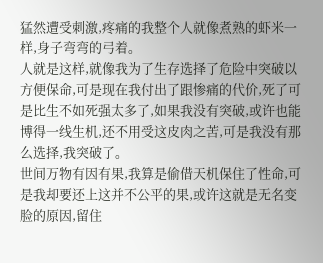猛然遭受刺激,疼痛的我整个人就像煮熟的虾米一样,身子弯弯的弓着。
人就是这样,就像我为了生存选择了危险中突破以方便保命,可是现在我付出了跟惨痛的代价,死了可是比生不如死强太多了,如果我没有突破,或许也能博得一线生机,还不用受这皮肉之苦,可是我没有那么选择,我突破了。
世间万物有因有果,我算是偷借天机保住了性命,可是我却要还上这并不公平的果,或许这就是无名变脸的原因,留住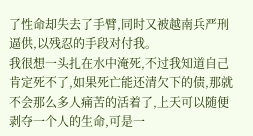了性命却失去了手臂,同时又被越南兵严刑逼供,以残忍的手段对付我。
我很想一头扎在水中淹死,不过我知道自己肯定死不了,如果死亡能还清欠下的债,那就不会那么多人痛苦的活着了,上天可以随便剥夺一个人的生命,可是一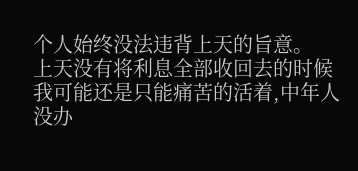个人始终没法违背上天的旨意。
上天没有将利息全部收回去的时候我可能还是只能痛苦的活着,中年人没办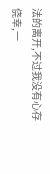法的离开,不过我没有心存侥幸,一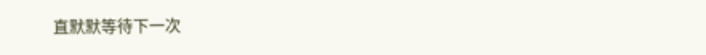直默默等待下一次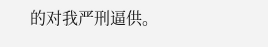的对我严刑逼供。